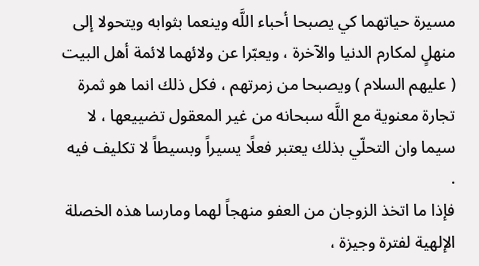مسيرة حياتهما كي يصبحا أحباء اللَّه وينعما بثوابه ويتحولا إلى منهلٍ لمكارم الدنيا والآخرة ، ويعبّرا عن ولائهما لائمة أهل البيت ( عليهم السلام ) ويصبحا من زمرتهم ، فكل ذلك انما هو ثمرة تجارة معنوية مع اللَّه سبحانه من غير المعقول تضييعها ، لا سيما وان التحلّي بذلك يعتبر فعلًا يسيراً وبسيطاً لا تكليف فيه .
فإذا ما اتخذ الزوجان من العفو منهجاً لهما ومارسا هذه الخصلة الإلهية لفترة وجيزة ،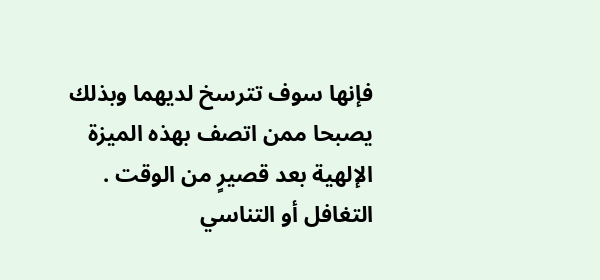فإنها سوف تترسخ لديهما وبذلك يصبحا ممن اتصف بهذه الميزة الإلهية بعد قصيرٍ من الوقت .
التغافل أو التناسي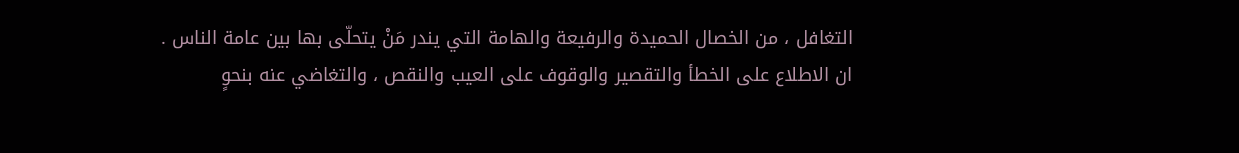التغافل ، من الخصال الحميدة والرفيعة والهامة التي يندر مَنْ يتحلّى بها بين عامة الناس .
ان الاطلاع على الخطأ والتقصير والوقوف على العيب والنقص ، والتغاضي عنه بنحوٍ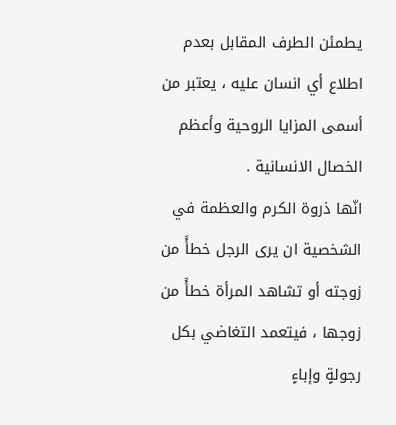يطمئن الطرف المقابل بعدم اطلاع أي انسان عليه ، يعتبر من أسمى المزايا الروحية وأعظم الخصال الانسانية .
انّها ذروة الكرم والعظمة في الشخصية ان يرى الرجل خطأً من زوجته أو تشاهد المرأة خطأً من زوجها ، فيتعمد التغاضي بكل رجولةٍ وإباءٍ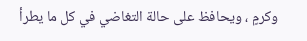وكرمٍ ، ويحافظ على حالة التغاضي في كل ما يطرأ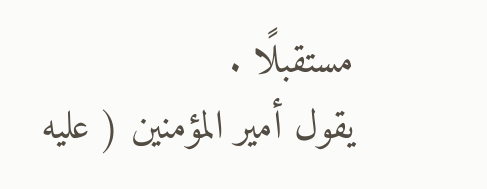مستقبلًا .
يقول أمير المؤمنين ( عليه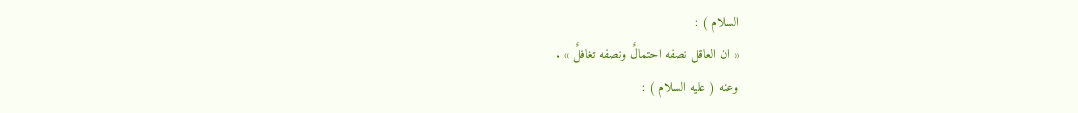السلام ) :
« ان العاقل نصفه احتمالٌ ونصفه تغافلٌ » .
وعنه ( عليه السلام ) :